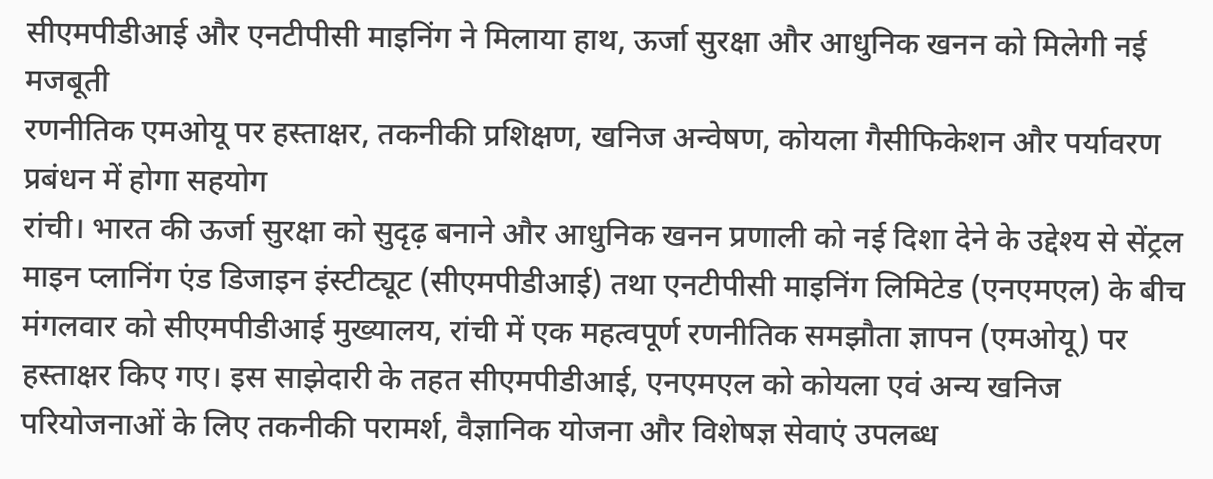सीएमपीडीआई और एनटीपीसी माइनिंग ने मिलाया हाथ, ऊर्जा सुरक्षा और आधुनिक खनन को मिलेगी नई मजबूती
रणनीतिक एमओयू पर हस्ताक्षर, तकनीकी प्रशिक्षण, खनिज अन्वेषण, कोयला गैसीफिकेशन और पर्यावरण प्रबंधन में होगा सहयोग
रांची। भारत की ऊर्जा सुरक्षा को सुदृढ़ बनाने और आधुनिक खनन प्रणाली को नई दिशा देने के उद्देश्य से सेंट्रल माइन प्लानिंग एंड डिजाइन इंस्टीट्यूट (सीएमपीडीआई) तथा एनटीपीसी माइनिंग लिमिटेड (एनएमएल) के बीच मंगलवार को सीएमपीडीआई मुख्यालय, रांची में एक महत्वपूर्ण रणनीतिक समझौता ज्ञापन (एमओयू) पर हस्ताक्षर किए गए। इस साझेदारी के तहत सीएमपीडीआई, एनएमएल को कोयला एवं अन्य खनिज परियोजनाओं के लिए तकनीकी परामर्श, वैज्ञानिक योजना और विशेषज्ञ सेवाएं उपलब्ध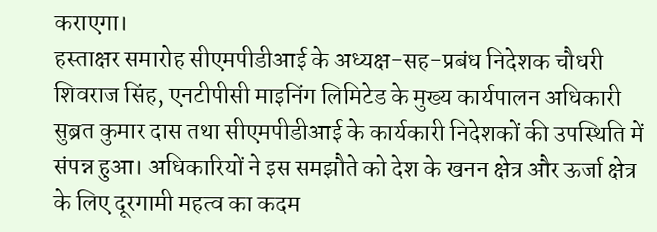कराएगा।
हस्ताक्षर समारोह सीएमपीडीआई के अध्यक्ष-सह-प्रबंध निदेशक चौधरी शिवराज सिंह, एनटीपीसी माइनिंग लिमिटेड के मुख्य कार्यपालन अधिकारी सुब्रत कुमार दास तथा सीएमपीडीआई के कार्यकारी निदेशकों की उपस्थिति में संपन्न हुआ। अधिकारियों ने इस समझौते को देश के खनन क्षेत्र और ऊर्जा क्षेत्र के लिए दूरगामी महत्व का कदम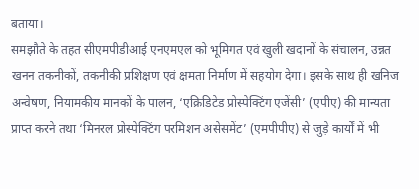बताया।
समझौते के तहत सीएमपीडीआई एनएमएल को भूमिगत एवं खुली खदानों के संचालन, उन्नत खनन तकनीकों, तकनीकी प्रशिक्षण एवं क्षमता निर्माण में सहयोग देगा। इसके साथ ही खनिज अन्वेषण, नियामकीय मानकों के पालन, ‘एक्रिडिटेड प्रोस्पेक्टिंग एजेंसी’ (एपीए) की मान्यता प्राप्त करने तथा ‘मिनरल प्रोस्पेक्टिंग परमिशन असेसमेंट’ (एमपीपीए) से जुड़े कार्यों में भी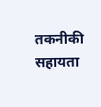तकनीकी सहायता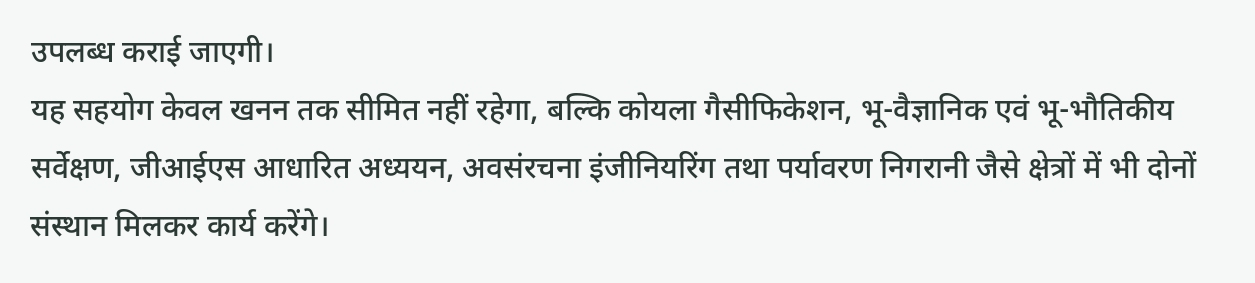उपलब्ध कराई जाएगी।
यह सहयोग केवल खनन तक सीमित नहीं रहेगा, बल्कि कोयला गैसीफिकेशन, भू-वैज्ञानिक एवं भू-भौतिकीय सर्वेक्षण, जीआईएस आधारित अध्ययन, अवसंरचना इंजीनियरिंग तथा पर्यावरण निगरानी जैसे क्षेत्रों में भी दोनों संस्थान मिलकर कार्य करेंगे।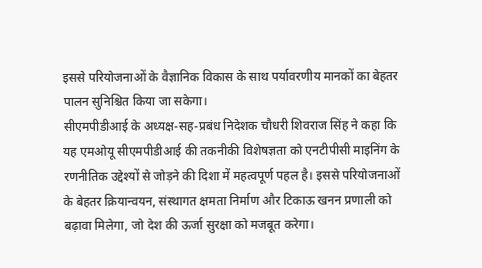इससे परियोजनाओं के वैज्ञानिक विकास के साथ पर्यावरणीय मानकों का बेहतर पालन सुनिश्चित किया जा सकेगा।
सीएमपीडीआई के अध्यक्ष-सह-प्रबंध निदेशक चौधरी शिवराज सिंह ने कहा कि यह एमओयू सीएमपीडीआई की तकनीकी विशेषज्ञता को एनटीपीसी माइनिंग के रणनीतिक उद्देश्यों से जोड़ने की दिशा में महत्वपूर्ण पहल है। इससे परियोजनाओं के बेहतर क्रियान्वयन, संस्थागत क्षमता निर्माण और टिकाऊ खनन प्रणाली को बढ़ावा मिलेगा, जो देश की ऊर्जा सुरक्षा को मजबूत करेगा।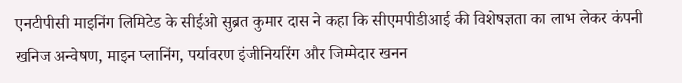एनटीपीसी माइनिंग लिमिटेड के सीईओ सुब्रत कुमार दास ने कहा कि सीएमपीडीआई की विशेषज्ञता का लाभ लेकर कंपनी खनिज अन्वेषण, माइन प्लानिंग, पर्यावरण इंजीनियरिंग और जिम्मेदार खनन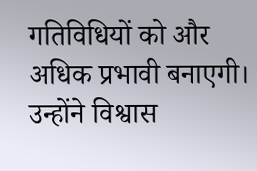गतिविधियों को और अधिक प्रभावी बनाएगी। उन्होंने विश्वास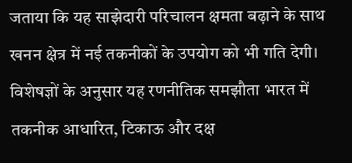जताया कि यह साझेदारी परिचालन क्षमता बढ़ाने के साथ खनन क्षेत्र में नई तकनीकों के उपयोग को भी गति देगी।
विशेषज्ञों के अनुसार यह रणनीतिक समझौता भारत में तकनीक आधारित, टिकाऊ और दक्ष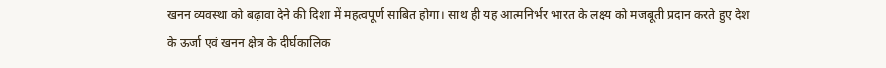खनन व्यवस्था को बढ़ावा देने की दिशा में महत्वपूर्ण साबित होगा। साथ ही यह आत्मनिर्भर भारत के लक्ष्य को मजबूती प्रदान करते हुए देश के ऊर्जा एवं खनन क्षेत्र के दीर्घकालिक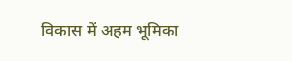विकास में अहम भूमिका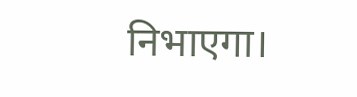निभाएगा।